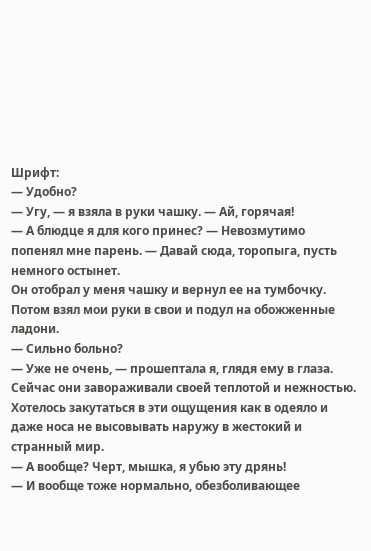Шрифт:
— Удобно?
— Угу, — я взяла в руки чашку. — Ай, горячая!
— А блюдце я для кого принес? — Невозмутимо попенял мне парень. — Давай сюда, торопыга, пусть немного остынет.
Он отобрал у меня чашку и вернул ее на тумбочку. Потом взял мои руки в свои и подул на обожженные ладони.
— Сильно больно?
— Уже не очень, — прошептала я, глядя ему в глаза. Сейчас они завораживали своей теплотой и нежностью. Хотелось закутаться в эти ощущения как в одеяло и даже носа не высовывать наружу в жестокий и странный мир.
— А вообще? Черт, мышка, я убью эту дрянь!
— И вообще тоже нормально, обезболивающее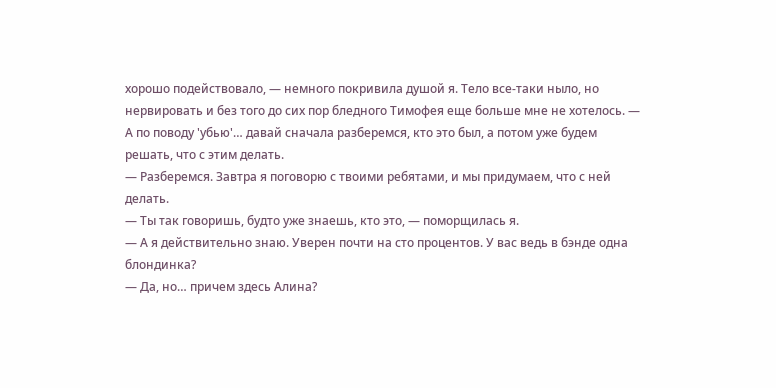хорошо подействовало, — немного покривила душой я. Тело все-таки ныло, но нервировать и без того до сих пор бледного Тимофея еще больше мне не хотелось. — А по поводу 'убью'… давай сначала разберемся, кто это был, а потом уже будем решать, что с этим делать.
— Разберемся. Завтра я поговорю с твоими ребятами, и мы придумаем, что с ней делать.
— Ты так говоришь, будто уже знаешь, кто это, — поморщилась я.
— А я действительно знаю. Уверен почти на сто процентов. У вас ведь в бэнде одна блондинка?
— Да, но… причем здесь Алина?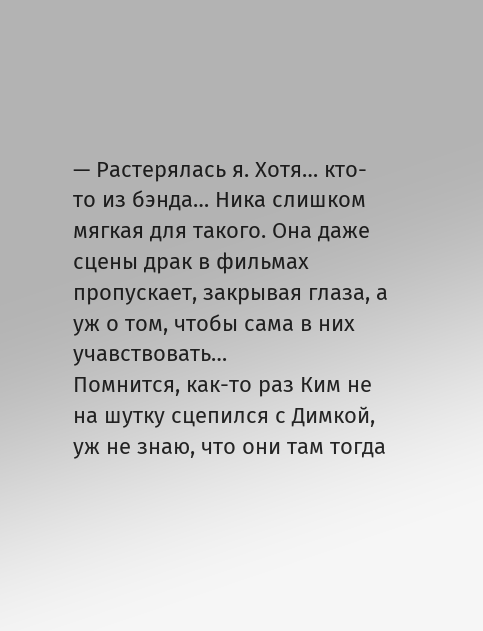— Растерялась я. Хотя… кто-то из бэнда… Ника слишком мягкая для такого. Она даже сцены драк в фильмах пропускает, закрывая глаза, а уж о том, чтобы сама в них учавствовать…
Помнится, как-то раз Ким не на шутку сцепился с Димкой, уж не знаю, что они там тогда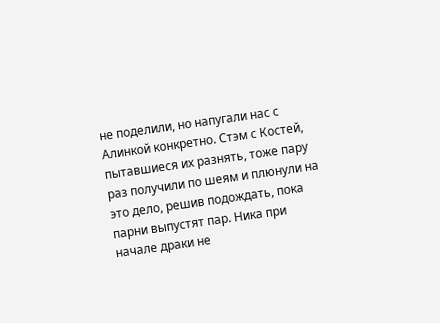не поделили, но напугали нас с Алинкой конкретно. Стэм с Костей, пытавшиеся их разнять, тоже пару раз получили по шеям и плюнули на это дело, решив подождать, пока парни выпустят пар. Ника при начале драки не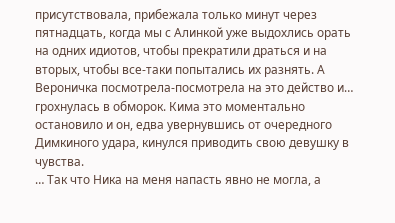присутствовала, прибежала только минут через пятнадцать, когда мы с Алинкой уже выдохлись орать на одних идиотов, чтобы прекратили драться и на вторых, чтобы все-таки попытались их разнять. А Вероничка посмотрела-посмотрела на это действо и… грохнулась в обморок. Кима это моментально остановило и он, едва увернувшись от очередного Димкиного удара, кинулся приводить свою девушку в чувства.
… Так что Ника на меня напасть явно не могла, а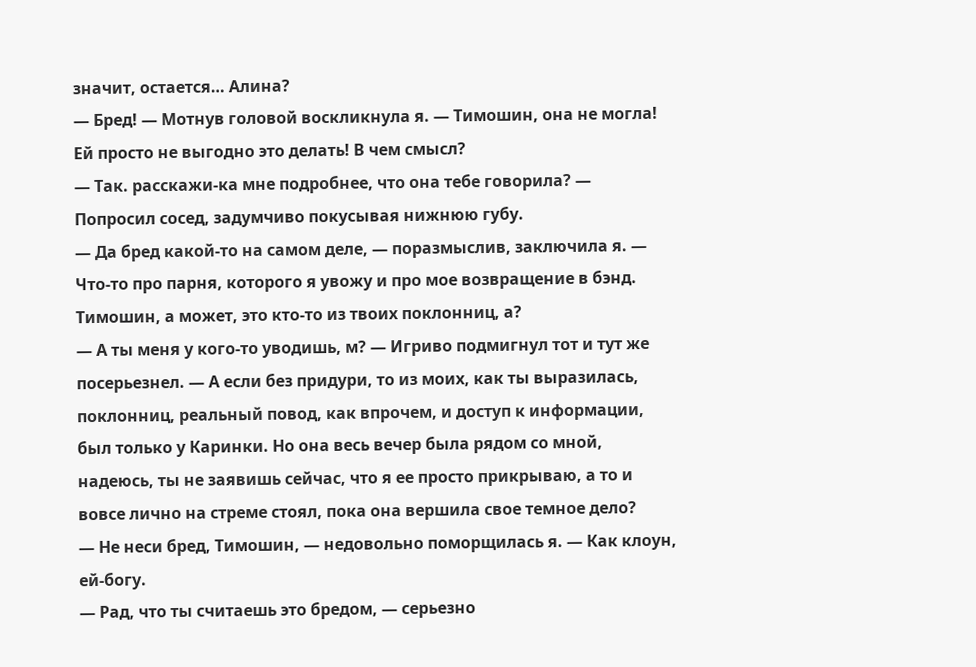значит, остается… Алина?
— Бред! — Мотнув головой воскликнула я. — Тимошин, она не могла! Ей просто не выгодно это делать! В чем смысл?
— Так. расскажи-ка мне подробнее, что она тебе говорила? — Попросил сосед, задумчиво покусывая нижнюю губу.
— Да бред какой-то на самом деле, — поразмыслив, заключила я. — Что-то про парня, которого я увожу и про мое возвращение в бэнд. Тимошин, а может, это кто-то из твоих поклонниц, а?
— А ты меня у кого-то уводишь, м? — Игриво подмигнул тот и тут же посерьезнел. — А если без придури, то из моих, как ты выразилась, поклонниц, реальный повод, как впрочем, и доступ к информации, был только у Каринки. Но она весь вечер была рядом со мной, надеюсь, ты не заявишь сейчас, что я ее просто прикрываю, а то и вовсе лично на стреме стоял, пока она вершила свое темное дело?
— Не неси бред, Тимошин, — недовольно поморщилась я. — Как клоун, ей-богу.
— Рад, что ты считаешь это бредом, — серьезно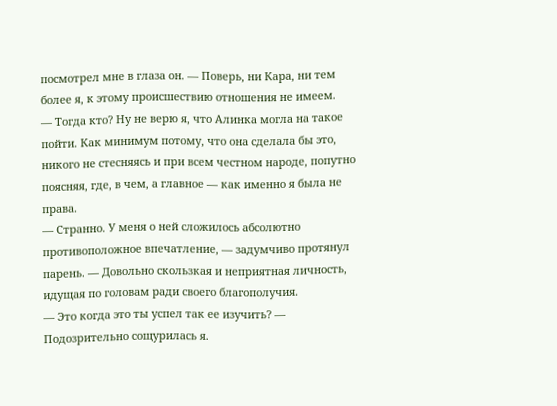посмотрел мне в глаза он. — Поверь, ни Кара, ни тем более я, к этому происшествию отношения не имеем.
— Тогда кто? Ну не верю я, что Алинка могла на такое пойти. Как минимум потому, что она сделала бы это, никого не стесняясь и при всем честном народе, попутно поясняя, где, в чем, а главное — как именно я была не права.
— Странно. У меня о ней сложилось абсолютно противоположное впечатление, — задумчиво протянул парень. — Довольно скользкая и неприятная личность, идущая по головам ради своего благополучия.
— Это когда это ты успел так ее изучить? — Подозрительно сощурилась я.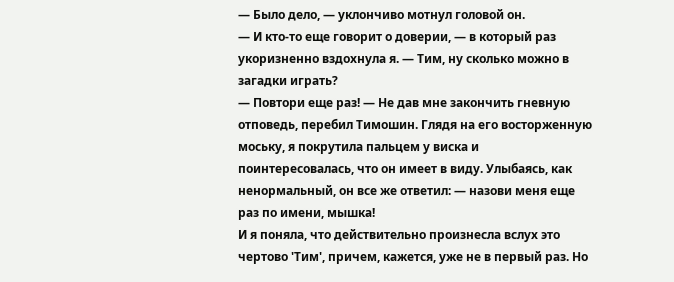— Было дело, — уклончиво мотнул головой он.
— И кто-то еще говорит о доверии, — в который раз укоризненно вздохнула я. — Тим, ну сколько можно в загадки играть?
— Повтори еще раз! — Не дав мне закончить гневную отповедь, перебил Тимошин. Глядя на его восторженную моську, я покрутила пальцем у виска и поинтересовалась, что он имеет в виду. Улыбаясь, как ненормальный, он все же ответил: — назови меня еще раз по имени, мышка!
И я поняла, что действительно произнесла вслух это чертово 'Тим', причем, кажется, уже не в первый раз. Но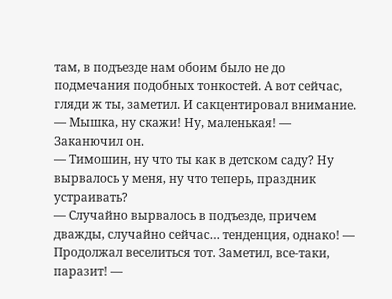там, в подъезде нам обоим было не до подмечания подобных тонкостей. А вот сейчас, гляди ж ты, заметил. И сакцентировал внимание.
— Мышка, ну скажи! Ну, маленькая! — Заканючил он.
— Тимошин, ну что ты как в детском саду? Ну вырвалось у меня, ну что теперь, праздник устраивать?
— Случайно вырвалось в подъезде, причем дважды, случайно сейчас… тенденция, однако! — Продолжал веселиться тот. Заметил, все-таки, паразит! —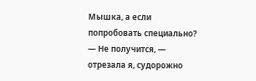Мышка, а если попробовать специально?
— Не получится, — отрезала я, судорожно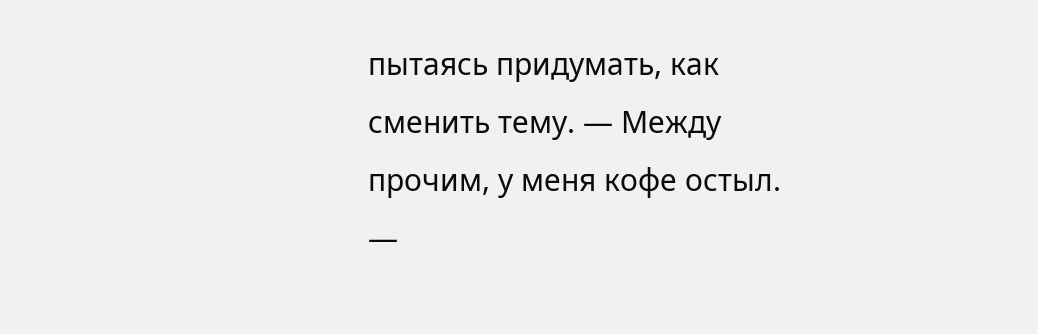пытаясь придумать, как сменить тему. — Между прочим, у меня кофе остыл.
—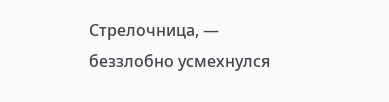Стрелочница, — беззлобно усмехнулся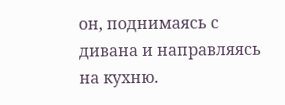он, поднимаясь с дивана и направляясь на кухню.